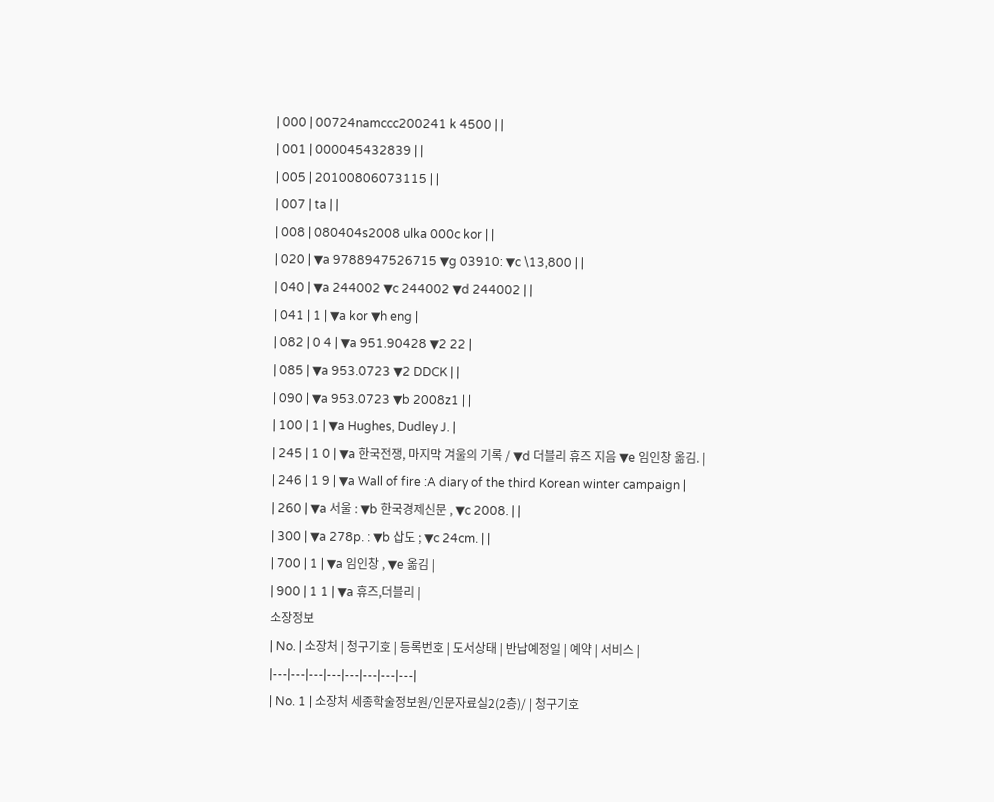| 000 | 00724namccc200241 k 4500 | |
| 001 | 000045432839 | |
| 005 | 20100806073115 | |
| 007 | ta | |
| 008 | 080404s2008 ulka 000c kor | |
| 020 | ▼a 9788947526715 ▼g 03910: ▼c \13,800 | |
| 040 | ▼a 244002 ▼c 244002 ▼d 244002 | |
| 041 | 1 | ▼a kor ▼h eng |
| 082 | 0 4 | ▼a 951.90428 ▼2 22 |
| 085 | ▼a 953.0723 ▼2 DDCK | |
| 090 | ▼a 953.0723 ▼b 2008z1 | |
| 100 | 1 | ▼a Hughes, Dudley J. |
| 245 | 1 0 | ▼a 한국전쟁, 마지막 겨울의 기록 / ▼d 더블리 휴즈 지음 ▼e 임인창 옮김. |
| 246 | 1 9 | ▼a Wall of fire :A diary of the third Korean winter campaign |
| 260 | ▼a 서울 : ▼b 한국경제신문 , ▼c 2008. | |
| 300 | ▼a 278p. : ▼b 삽도 ; ▼c 24cm. | |
| 700 | 1 | ▼a 임인창 , ▼e 옮김 |
| 900 | 1 1 | ▼a 휴즈,더블리 |
소장정보
| No. | 소장처 | 청구기호 | 등록번호 | 도서상태 | 반납예정일 | 예약 | 서비스 |
|---|---|---|---|---|---|---|---|
| No. 1 | 소장처 세종학술정보원/인문자료실2(2층)/ | 청구기호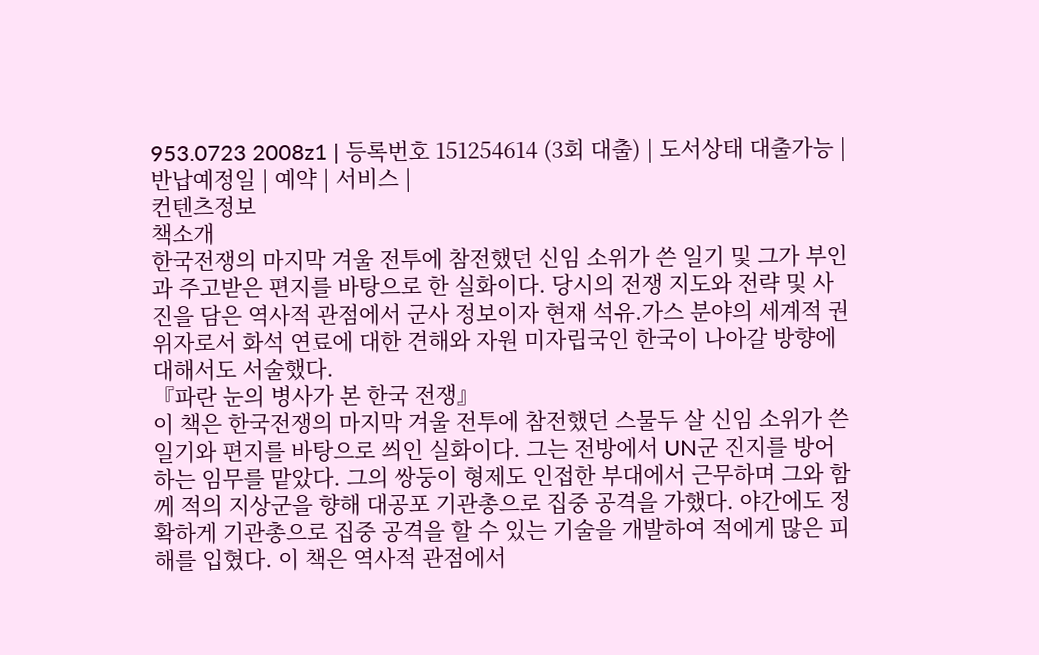953.0723 2008z1 | 등록번호 151254614 (3회 대출) | 도서상태 대출가능 | 반납예정일 | 예약 | 서비스 |
컨텐츠정보
책소개
한국전쟁의 마지막 겨울 전투에 참전했던 신임 소위가 쓴 일기 및 그가 부인과 주고받은 편지를 바탕으로 한 실화이다. 당시의 전쟁 지도와 전략 및 사진을 담은 역사적 관점에서 군사 정보이자 현재 석유.가스 분야의 세계적 권위자로서 화석 연료에 대한 견해와 자원 미자립국인 한국이 나아갈 방향에 대해서도 서술했다.
『파란 눈의 병사가 본 한국 전쟁』
이 책은 한국전쟁의 마지막 겨울 전투에 참전했던 스물두 살 신임 소위가 쓴 일기와 편지를 바탕으로 씌인 실화이다. 그는 전방에서 UN군 진지를 방어하는 임무를 맡았다. 그의 쌍둥이 형제도 인접한 부대에서 근무하며 그와 함께 적의 지상군을 향해 대공포 기관총으로 집중 공격을 가했다. 야간에도 정확하게 기관총으로 집중 공격을 할 수 있는 기술을 개발하여 적에게 많은 피해를 입혔다. 이 책은 역사적 관점에서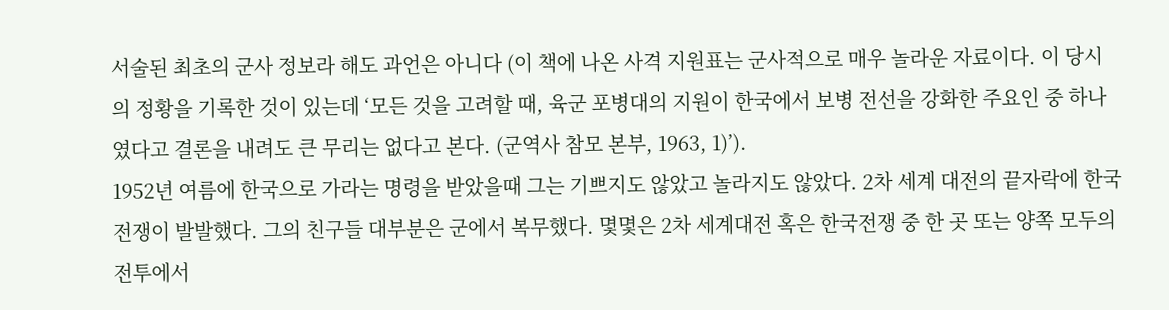서술된 최초의 군사 정보라 해도 과언은 아니다 (이 책에 나온 사격 지원표는 군사적으로 매우 놀라운 자료이다. 이 당시의 정황을 기록한 것이 있는데 ‘모든 것을 고려할 때, 육군 포병대의 지원이 한국에서 보병 전선을 강화한 주요인 중 하나였다고 결론을 내려도 큰 무리는 없다고 본다. (군역사 참모 본부, 1963, 1)’).
1952년 여름에 한국으로 가라는 명령을 받았을때 그는 기쁘지도 않았고 놀라지도 않았다. 2차 세계 대전의 끝자락에 한국전쟁이 발발했다. 그의 친구들 대부분은 군에서 복무했다. 몇몇은 2차 세계대전 혹은 한국전쟁 중 한 곳 또는 양쪽 모두의 전투에서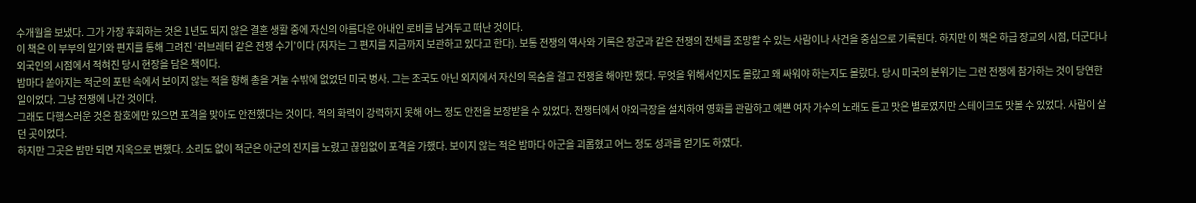수개월을 보냈다. 그가 가장 후회하는 것은 1년도 되지 않은 결혼 생활 중에 자신의 아름다운 아내인 로비를 남겨두고 떠난 것이다.
이 책은 이 부부의 일기와 편지를 통해 그려진 ‘러브레터 같은 전쟁 수기’이다 (저자는 그 편지를 지금까지 보관하고 있다고 한다). 보통 전쟁의 역사와 기록은 장군과 같은 전쟁의 전체를 조망할 수 있는 사람이나 사건을 중심으로 기록된다. 하지만 이 책은 하급 장교의 시점, 더군다나 외국인의 시점에서 적혀진 당시 현장을 담은 책이다.
밤마다 쏟아지는 적군의 포탄 속에서 보이지 않는 적을 향해 총을 겨눌 수밖에 없었던 미국 병사. 그는 조국도 아닌 외지에서 자신의 목숨을 걸고 전쟁을 해야만 했다. 무엇을 위해서인지도 몰랐고 왜 싸워야 하는지도 몰랐다. 당시 미국의 분위기는 그런 전쟁에 참가하는 것이 당연한 일이었다. 그냥 전쟁에 나간 것이다.
그래도 다행스러운 것은 참호에만 있으면 포격을 맞아도 안전했다는 것이다. 적의 화력이 강력하지 못해 어느 정도 안전을 보장받을 수 있었다. 전쟁터에서 야외극장을 설치하여 영화를 관람하고 예쁜 여자 가수의 노래도 듣고 맛은 별로였지만 스테이크도 맛볼 수 있었다. 사람이 살던 곳이었다.
하지만 그곳은 밤만 되면 지옥으로 변했다. 소리도 없이 적군은 아군의 진지를 노렸고 끊임없이 포격을 가했다. 보이지 않는 적은 밤마다 아군을 괴롭혔고 어느 정도 성과를 얻기도 하였다.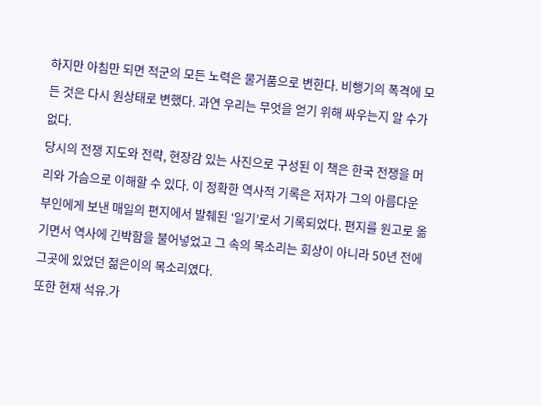하지만 아침만 되면 적군의 모든 노력은 물거품으로 변한다. 비행기의 폭격에 모든 것은 다시 원상태로 변했다. 과연 우리는 무엇을 얻기 위해 싸우는지 알 수가 없다.
당시의 전쟁 지도와 전략, 현장감 있는 사진으로 구성된 이 책은 한국 전쟁을 머리와 가슴으로 이해할 수 있다. 이 정확한 역사적 기록은 저자가 그의 아름다운 부인에게 보낸 매일의 편지에서 발췌된 ‘일기’로서 기록되었다. 편지를 원고로 옮기면서 역사에 긴박함을 불어넣었고 그 속의 목소리는 회상이 아니라 50년 전에 그곳에 있었던 젊은이의 목소리였다.
또한 현재 석유.가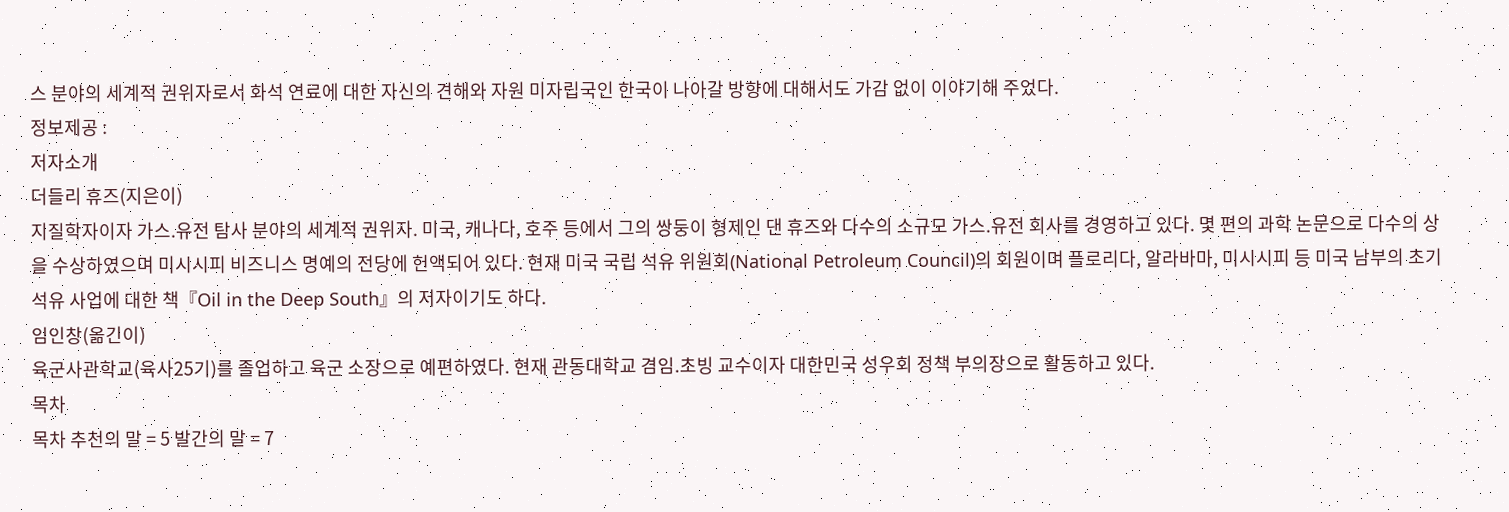스 분야의 세계적 권위자로서 화석 연료에 대한 자신의 견해와 자원 미자립국인 한국이 나아갈 방향에 대해서도 가감 없이 이야기해 주었다.
정보제공 :
저자소개
더들리 휴즈(지은이)
지질학자이자 가스.유전 탐사 분야의 세계적 권위자. 미국, 캐나다, 호주 등에서 그의 쌍둥이 형제인 댄 휴즈와 다수의 소규모 가스.유전 회사를 경영하고 있다. 몇 편의 과학 논문으로 다수의 상을 수상하였으며 미시시피 비즈니스 명예의 전당에 헌액되어 있다. 현재 미국 국립 석유 위원회(National Petroleum Council)의 회원이며 플로리다, 알라바마, 미시시피 등 미국 남부의 초기 석유 사업에 대한 책『Oil in the Deep South』의 저자이기도 하다.
임인창(옮긴이)
육군사관학교(육사25기)를 졸업하고 육군 소장으로 예편하였다. 현재 관동대학교 겸임.초빙 교수이자 대한민국 성우회 정책 부의장으로 활동하고 있다.
목차
목차 추천의 말 = 5 발간의 말 = 7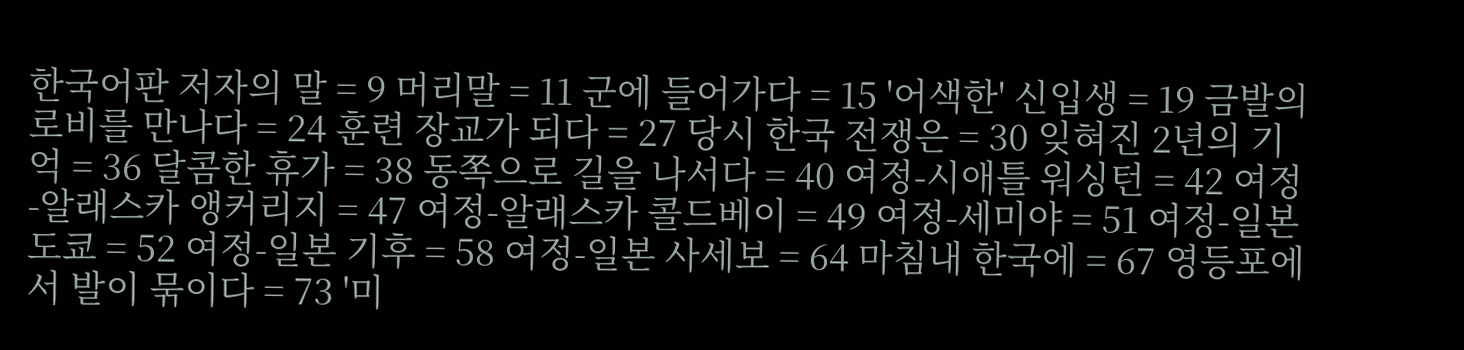한국어판 저자의 말 = 9 머리말 = 11 군에 들어가다 = 15 '어색한' 신입생 = 19 금발의 로비를 만나다 = 24 훈련 장교가 되다 = 27 당시 한국 전쟁은 = 30 잊혀진 2년의 기억 = 36 달콤한 휴가 = 38 동쪽으로 길을 나서다 = 40 여정-시애틀 워싱턴 = 42 여정-알래스카 앵커리지 = 47 여정-알래스카 콜드베이 = 49 여정-세미야 = 51 여정-일본 도쿄 = 52 여정-일본 기후 = 58 여정-일본 사세보 = 64 마침내 한국에 = 67 영등포에서 발이 묶이다 = 73 '미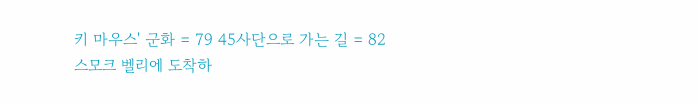키 마우스' 군화 = 79 45사단으로 가는 길 = 82 스모크 벨리에 도착하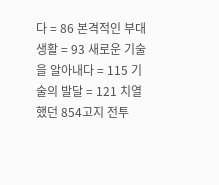다 = 86 본격적인 부대 생활 = 93 새로운 기술을 알아내다 = 115 기술의 발달 = 121 치열했던 854고지 전투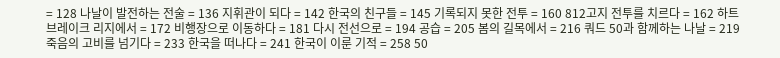= 128 나날이 발전하는 전술 = 136 지휘관이 되다 = 142 한국의 친구들 = 145 기록되지 못한 전투 = 160 812고지 전투를 치르다 = 162 하트브레이크 리지에서 = 172 비행장으로 이동하다 = 181 다시 전선으로 = 194 공습 = 205 봄의 길목에서 = 216 쿼드 50과 함께하는 나날 = 219 죽음의 고비를 넘기다 = 233 한국을 떠나다 = 241 한국이 이룬 기적 = 258 50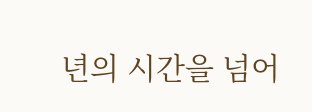년의 시간을 넘어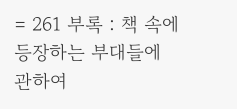= 261 부록 : 책 속에 등장하는 부대들에 관하여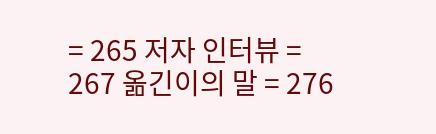= 265 저자 인터뷰 = 267 옮긴이의 말 = 276